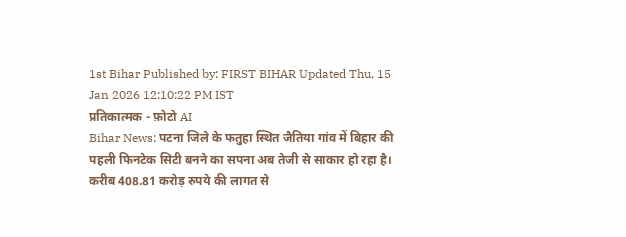1st Bihar Published by: FIRST BIHAR Updated Thu, 15 Jan 2026 12:10:22 PM IST
प्रतिकात्मक - फ़ोटो AI
Bihar News: पटना जिले के फतुहा स्थित जैतिया गांव में बिहार की पहली फिनटेक सिटी बनने का सपना अब तेजी से साकार हो रहा है। करीब 408.81 करोड़ रुपये की लागत से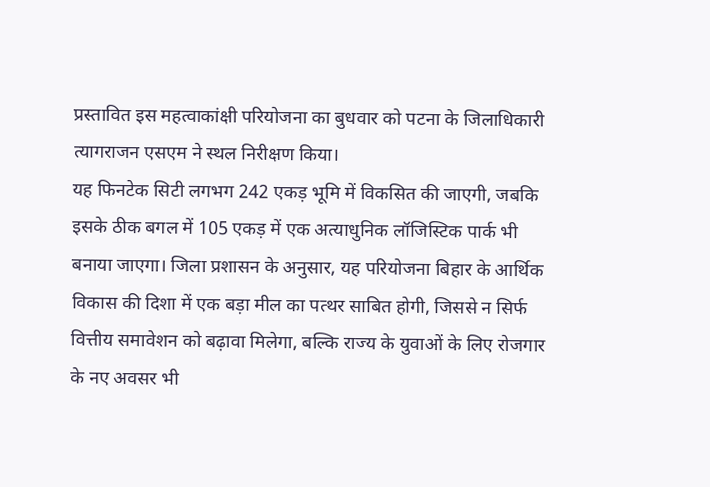प्रस्तावित इस महत्वाकांक्षी परियोजना का बुधवार को पटना के जिलाधिकारी त्यागराजन एसएम ने स्थल निरीक्षण किया।
यह फिनटेक सिटी लगभग 242 एकड़ भूमि में विकसित की जाएगी, जबकि इसके ठीक बगल में 105 एकड़ में एक अत्याधुनिक लॉजिस्टिक पार्क भी बनाया जाएगा। जिला प्रशासन के अनुसार, यह परियोजना बिहार के आर्थिक विकास की दिशा में एक बड़ा मील का पत्थर साबित होगी, जिससे न सिर्फ वित्तीय समावेशन को बढ़ावा मिलेगा, बल्कि राज्य के युवाओं के लिए रोजगार के नए अवसर भी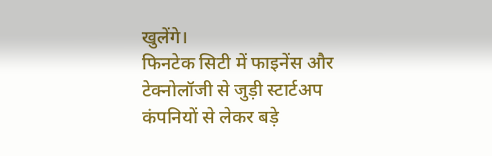खुलेंगे।
फिनटेक सिटी में फाइनेंस और टेक्नोलॉजी से जुड़ी स्टार्टअप कंपनियों से लेकर बड़े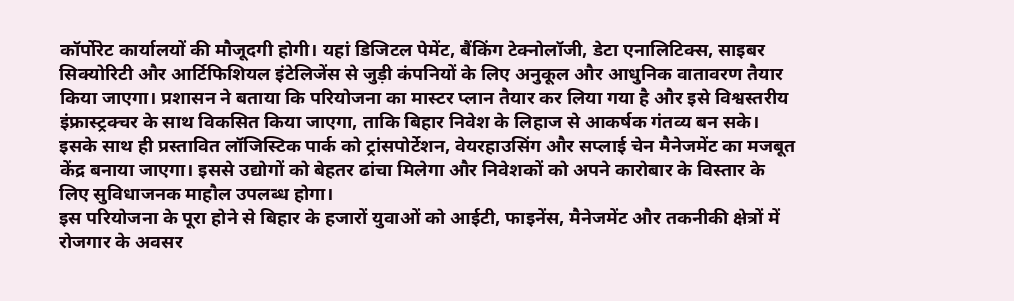कॉर्पोरेट कार्यालयों की मौजूदगी होगी। यहां डिजिटल पेमेंट, बैंकिंग टेक्नोलॉजी, डेटा एनालिटिक्स, साइबर सिक्योरिटी और आर्टिफिशियल इंटेलिजेंस से जुड़ी कंपनियों के लिए अनुकूल और आधुनिक वातावरण तैयार किया जाएगा। प्रशासन ने बताया कि परियोजना का मास्टर प्लान तैयार कर लिया गया है और इसे विश्वस्तरीय इंफ्रास्ट्रक्चर के साथ विकसित किया जाएगा, ताकि बिहार निवेश के लिहाज से आकर्षक गंतव्य बन सके।
इसके साथ ही प्रस्तावित लॉजिस्टिक पार्क को ट्रांसपोर्टेशन, वेयरहाउसिंग और सप्लाई चेन मैनेजमेंट का मजबूत केंद्र बनाया जाएगा। इससे उद्योगों को बेहतर ढांचा मिलेगा और निवेशकों को अपने कारोबार के विस्तार के लिए सुविधाजनक माहौल उपलब्ध होगा।
इस परियोजना के पूरा होने से बिहार के हजारों युवाओं को आईटी, फाइनेंस, मैनेजमेंट और तकनीकी क्षेत्रों में रोजगार के अवसर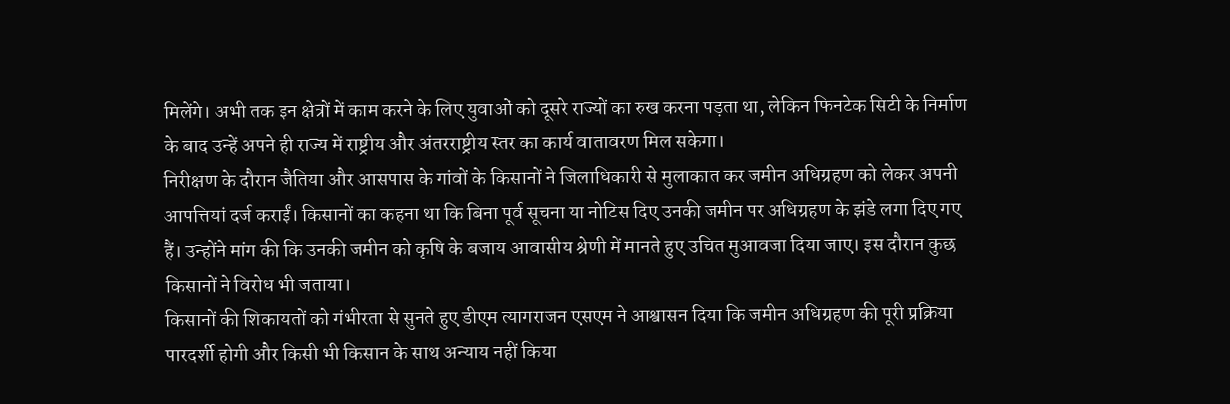मिलेंगे। अभी तक इन क्षेत्रों में काम करने के लिए युवाओं को दूसरे राज्यों का रुख करना पड़ता था, लेकिन फिनटेक सिटी के निर्माण के बाद उन्हें अपने ही राज्य में राष्ट्रीय और अंतरराष्ट्रीय स्तर का कार्य वातावरण मिल सकेगा।
निरीक्षण के दौरान जैतिया और आसपास के गांवों के किसानों ने जिलाधिकारी से मुलाकात कर जमीन अधिग्रहण को लेकर अपनी आपत्तियां दर्ज कराईं। किसानों का कहना था कि बिना पूर्व सूचना या नोटिस दिए उनकी जमीन पर अधिग्रहण के झंडे लगा दिए गए हैं। उन्होंने मांग की कि उनकी जमीन को कृषि के बजाय आवासीय श्रेणी में मानते हुए उचित मुआवजा दिया जाए। इस दौरान कुछ किसानों ने विरोध भी जताया।
किसानों की शिकायतों को गंभीरता से सुनते हुए डीएम त्यागराजन एसएम ने आश्वासन दिया कि जमीन अधिग्रहण की पूरी प्रक्रिया पारदर्शी होगी और किसी भी किसान के साथ अन्याय नहीं किया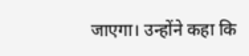जाएगा। उन्होंने कहा कि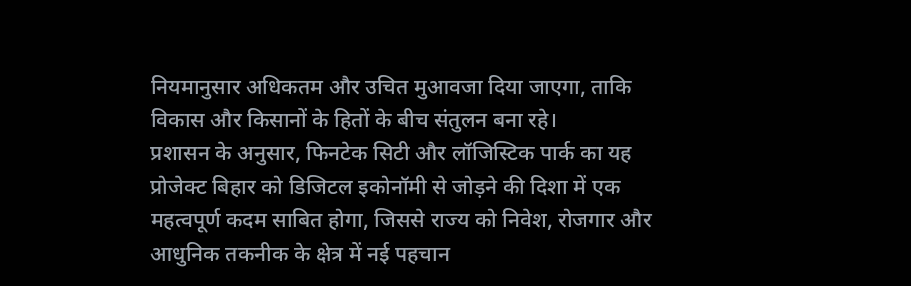नियमानुसार अधिकतम और उचित मुआवजा दिया जाएगा, ताकि विकास और किसानों के हितों के बीच संतुलन बना रहे।
प्रशासन के अनुसार, फिनटेक सिटी और लॉजिस्टिक पार्क का यह प्रोजेक्ट बिहार को डिजिटल इकोनॉमी से जोड़ने की दिशा में एक महत्वपूर्ण कदम साबित होगा, जिससे राज्य को निवेश, रोजगार और आधुनिक तकनीक के क्षेत्र में नई पहचान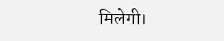मिलेगी।